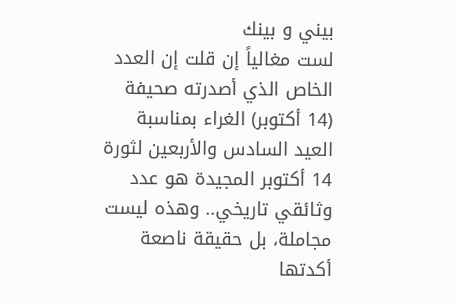بيني و بينك
لست مغالياً إن قلت إن العدد الخاص الذي أصدرته صحيفة (14 أكتوبر) الغراء بمناسبة العيد السادس والأربعين لثورة 14 أكتوبر المجيدة هو عدد وثائقي تاريخي.. وهذه ليست مجاملة، بل حقيقة ناصعة أكدتها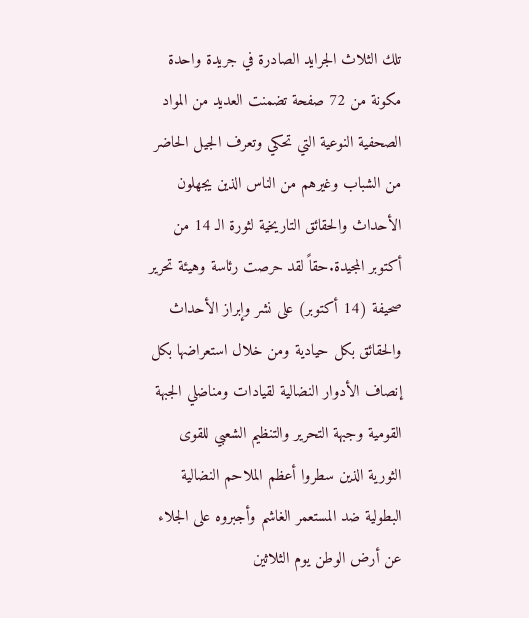تلك الثلاث الجرايد الصادرة في جريدة واحدة مكونة من 72 صفحة تضمنت العديد من المواد الصحفية النوعية التي تحكي وتعرف الجيل الحاضر من الشباب وغيرهم من الناس الذين يجهلون الأحداث والحقائق التاريخية لثورة الـ 14 من أكتوبر المجيدة.حقاً لقد حرصت رئاسة وهيئة تحرير صحيفة (14 أكتوبر) على نشر وإبراز الأحداث والحقائق بكل حيادية ومن خلال استعراضها بكل إنصاف الأدوار النضالية لقيادات ومناضلي الجبهة القومية وجبهة التحرير والتنظيم الشعبي للقوى الثورية الذين سطروا أعظم الملاحم النضالية البطولية ضد المستعمر الغاشم وأجبروه على الجلاء عن أرض الوطن يوم الثلاثين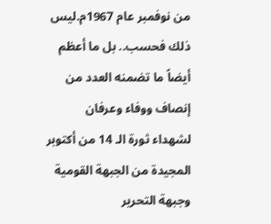من نوفمبر عام 1967م.ليس ذلك فحسب.. بل ما أعظم أيضاً ما تضمنه العدد من إنصاف ووفاء وعرفان لشهداء ثورة الـ 14 من أكتوبر المجيدة من الجبهة القومية وجبهة التحرير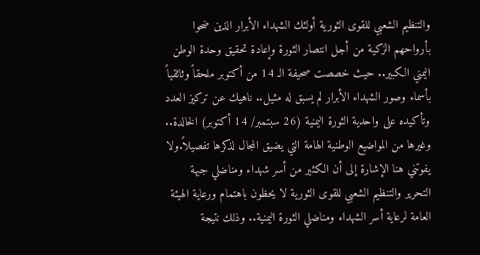والتنظيم الشعبي للقوى الثورية أولئك الشهداء الأبرار الذين ضحوا بأرواحهم الزكية من أجل انتصار الثورة وإعادة تحقيق وحدة الوطن اليمني الكبير.. حيث خصصت صحيفة الـ 14 من أكتوبر ملحقاً وثائقياً بأسماء وصور الشهداء الأبرار لم يسبق له مثيل.. ناهيك عن تركيز العدد وتأكيده على واحدية الثورة اليمنية (26 سبتمبر/ 14 أكتوبر) الخالدة.. وغيرها من المواضيع الوطنية الهامة التي يضيق المجال لذكرها تفصيلاً.ولا يفوتني هنا الإشارة إلى أن الكثير من أسر شهداء ومناضلي جبهة التحرير والتنظيم الشعبي للقوى الثورية لا يحظون باهتمام ورعاية الهيئة العامة لرعاية أسر الشهداء ومناضلي الثورة اليمنية.. وذلك نتيجة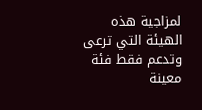لمزاجية هذه الهيئة التي ترعى وتدعم فقط فئة معينة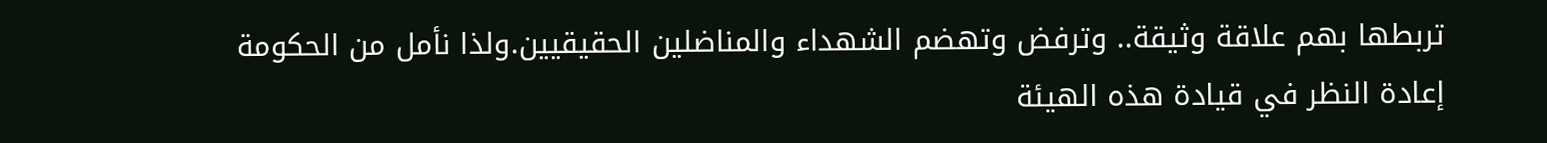تربطها بهم علاقة وثيقة.. وترفض وتهضم الشهداء والمناضلين الحقيقيين.ولذا نأمل من الحكومة إعادة النظر في قيادة هذه الهيئة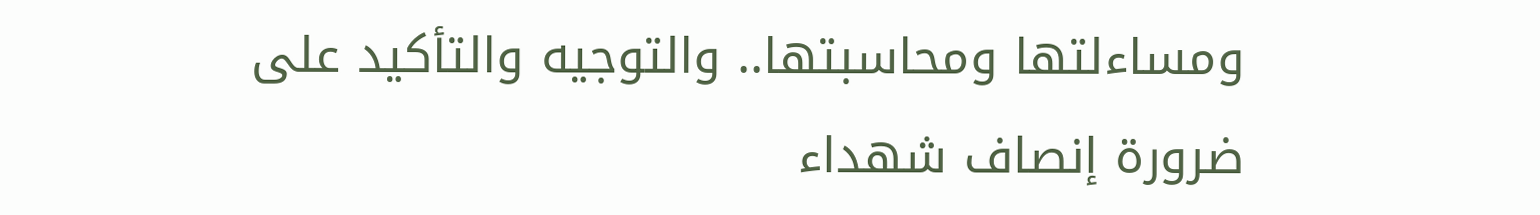ومساءلتها ومحاسبتها.. والتوجيه والتأكيد على ضرورة إنصاف شهداء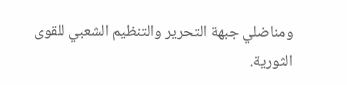ومناضلي جبهة التحرير والتنظيم الشعبي للقوى الثورية.